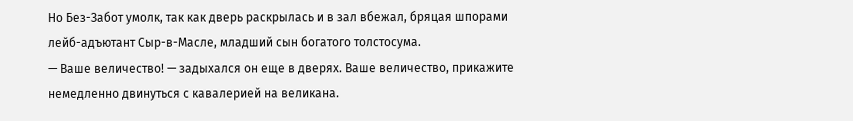Но Без-Забот умолк, так как дверь раскрылась и в зал вбежал, бряцая шпорами лейб-адъютант Сыр-в-Масле, младший сын богатого толстосума.
— Ваше величество! — задыхался он еще в дверях. Ваше величество, прикажите немедленно двинуться с кавалерией на великана.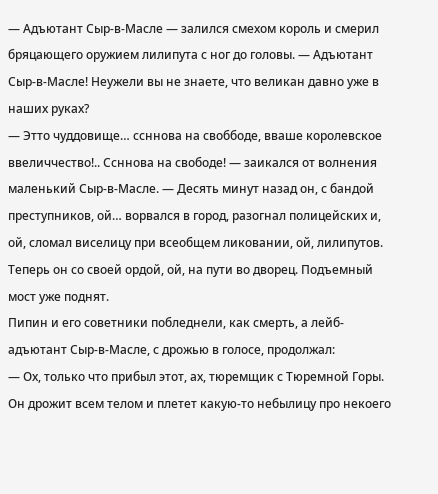— Адъютант Сыр-в-Масле — залился смехом король и смерил бряцающего оружием лилипута с ног до головы. — Адъютант Сыр-в-Масле! Неужели вы не знаете, что великан давно уже в наших руках?
— Этто чуддовище… ссннова на своббоде, вваше королевское ввеличчество!.. Ссннова на свободе! — заикался от волнения маленький Сыр-в-Масле. — Десять минут назад он, с бандой преступников, ой… ворвался в город, разогнал полицейских и, ой, сломал виселицу при всеобщем ликовании, ой, лилипутов. Теперь он со своей ордой, ой, на пути во дворец. Подъемный мост уже поднят.
Пипин и его советники побледнели, как смерть, а лейб-адъютант Сыр-в-Масле, с дрожью в голосе, продолжал:
— Ох, только что прибыл этот, ах, тюремщик с Тюремной Горы. Он дрожит всем телом и плетет какую-то небылицу про некоего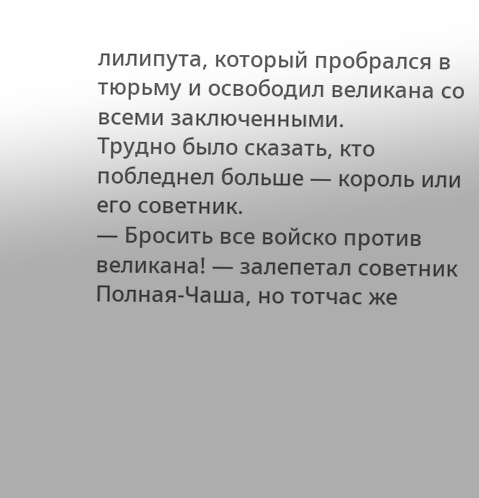лилипута, который пробрался в тюрьму и освободил великана со всеми заключенными.
Трудно было сказать, кто побледнел больше — король или его советник.
— Бросить все войско против великана! — залепетал советник Полная-Чаша, но тотчас же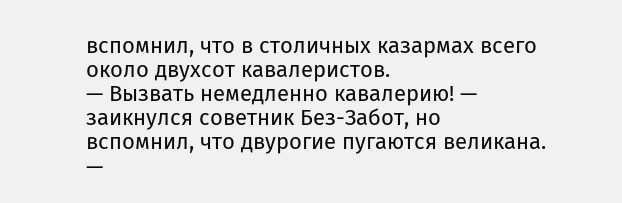вспомнил, что в столичных казармах всего около двухсот кавалеристов.
— Вызвать немедленно кавалерию! — заикнулся советник Без-Забот, но вспомнил, что двурогие пугаются великана.
—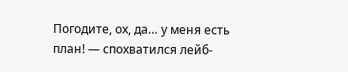Погодите, ох, да… у меня есть план! — спохватился лейб-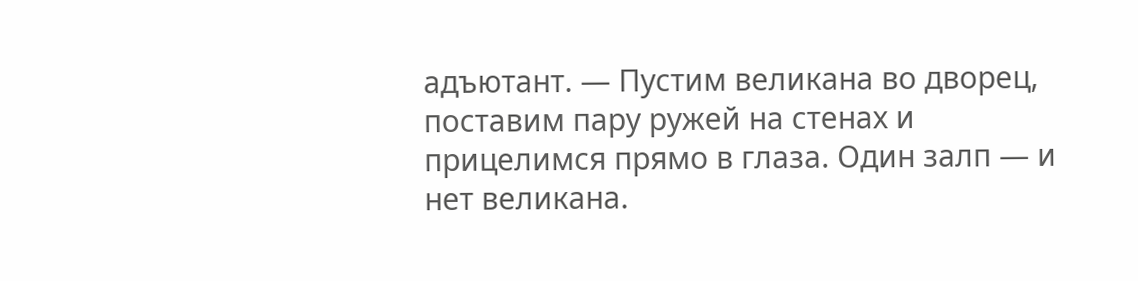адъютант. — Пустим великана во дворец, поставим пару ружей на стенах и прицелимся прямо в глаза. Один залп — и нет великана.